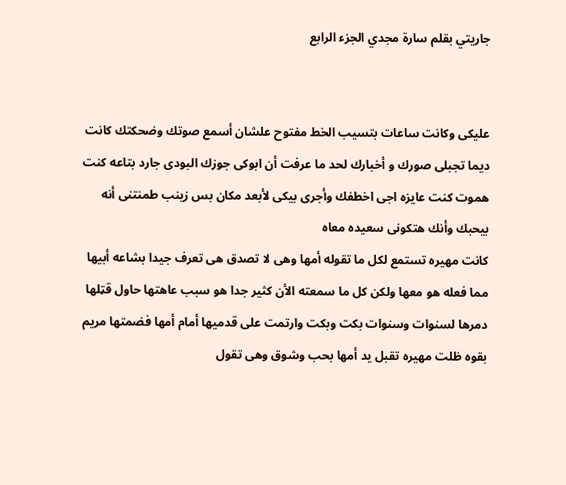جاريتي بقلم سارة مجدي الجزء الرابع


عليكى وكانت ساعات بتسيب الخط مفتوح علشان أسمع صوتك وضحكتك كانت ديما تجبلى صورك و أخبارك لحد ما عرفت أن ابوكى جوزك البودى جارد بتاعه كنت ھموت كنت عايزه اجى اخطفك وأجرى بيكى لأبعد مكان بس زينب طمنتنى أنه بيحبك وأنك هتكونى سعيده معاه
كانت مهيره تستمع لكل ما تقوله أمها وهى لا تصدق هى تعرف جيدا بشاعه أبيها مما فعله هو معها ولكن كل ما سمعته الأن كثير جدا هو سبب عاهتها حاول قټلها دمرها لسنوات وسنوات بكت وبكت وارتمت على قدميها أمام أمها فضمتها مريم بقوه ظلت مهيره تقبل يد أمها بحب وشوق وهى تقول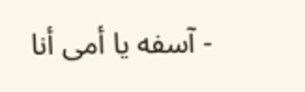- آسفه يا أمى أنا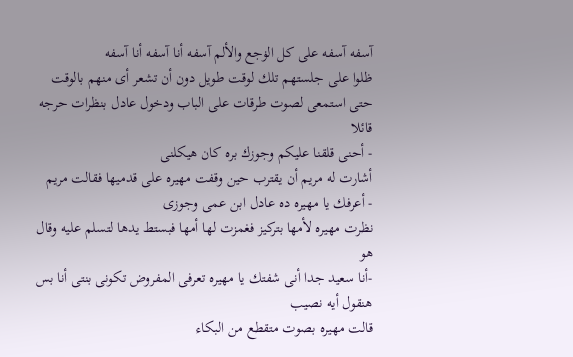آسفه آسفه على كل الۏجع والألم آسفه أنا آسفه أنا آسفه
ظلوا على جلستهم تلك لوقت طويل دون أن تشعر أى منهم بالوقت حتى استمعى لصوت طرقات على الباب ودخول عادل بنظرات حرجه قائلا
- أحنى قلقنا عليكم وجوزك بره كان هيكلنى
أشارت له مريم أن يقترب حين وقفت مهيره على قدميها فقالت مريم
- أعرفك يا مهيره ده عادل ابن عمى وجوزى
نظرت مهيره لأمها بتركيز فغمزت لها أمها فبستط يدها لتسلم عليه وقال هو
-أنا سعيد جدا أنى شفتك يا مهيره تعرفى المفروض تكونى بنتى أنا بس هنقول أيه نصيب
قالت مهيره بصوت متقطع من البكاء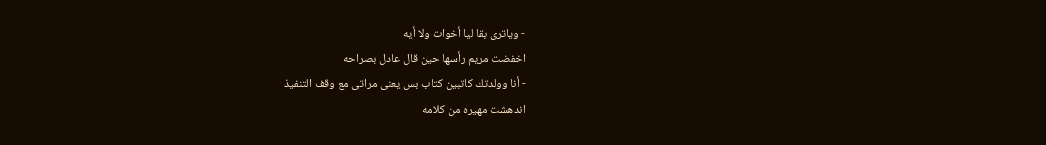- وياترى بقا ليا أخوات ولا أيه
اخفضت مريم رأسها حين قال عادل بصراحه
- أنا وولدتك كاتبين كتاب بس يعنى مراتى مع وقف التنفيذ
اندهشت مهيره من كلامه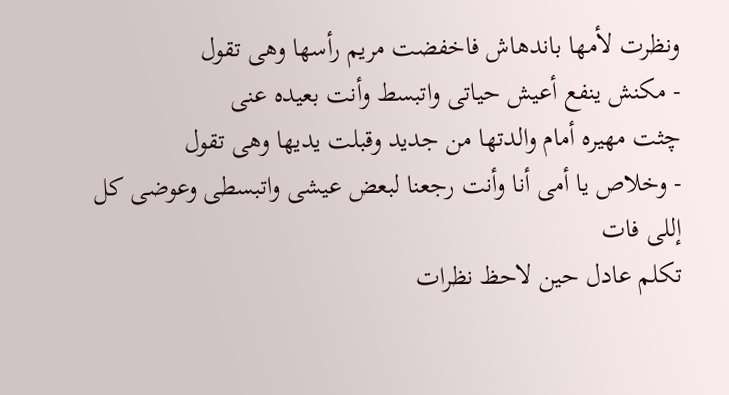ونظرت لأمها باندهاش فاخفضت مريم رأسها وهى تقول
- مكنش ينفع أعيش حياتى واتبسط وأنت بعيده عنى
چثت مهيره أمام والدتها من جديد وقبلت يديها وهى تقول
- وخلاص يا أمى أنا وأنت رجعنا لبعض عيشى واتبسطى وعوضى كل إللى فات
تكلم عادل حين لاحظ نظرات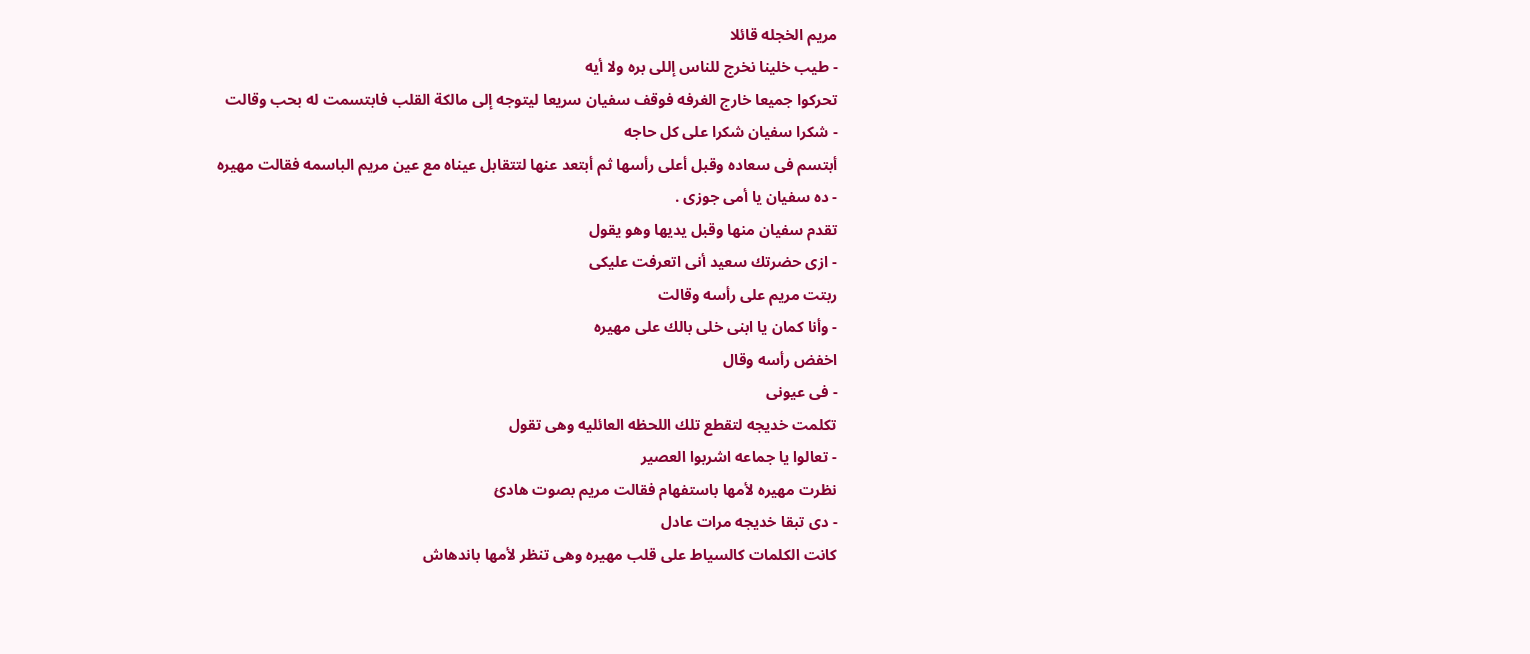مريم الخجله قائلا
- طيب خلينا نخرج للناس إللى بره ولا أيه
تحركوا جميعا خارج الغرفه فوقف سفيان سريعا ليتوجه إلى مالكة القلب فابتسمت له بحب وقالت
- شكرا سفيان شكرا على كل حاجه
أبتسم فى سعاده وقبل أعلى رأسها ثم أبتعد عنها لتتقابل عيناه مع عين مريم الباسمه فقالت مهيره
- ده سفيان يا أمى جوزى .
تقدم سفيان منها وقبل يديها وهو يقول
- ازى حضرتك سعيد أنى اتعرفت عليكى
ربتت مريم على رأسه وقالت
- وأنا كمان يا ابنى خلى بالك على مهيره
اخفض رأسه وقال
- فى عيونى
تكلمت خديجه لتقطع تلك اللحظه العائليه وهى تقول
- تعالوا يا جماعه اشربوا العصير
نظرت مهيره لأمها باستفهام فقالت مريم بصوت هادئ
- دى تبقا خديجه مرات عادل
كانت الكلمات كالسياط على قلب مهيره وهى تنظر لأمها باندهاش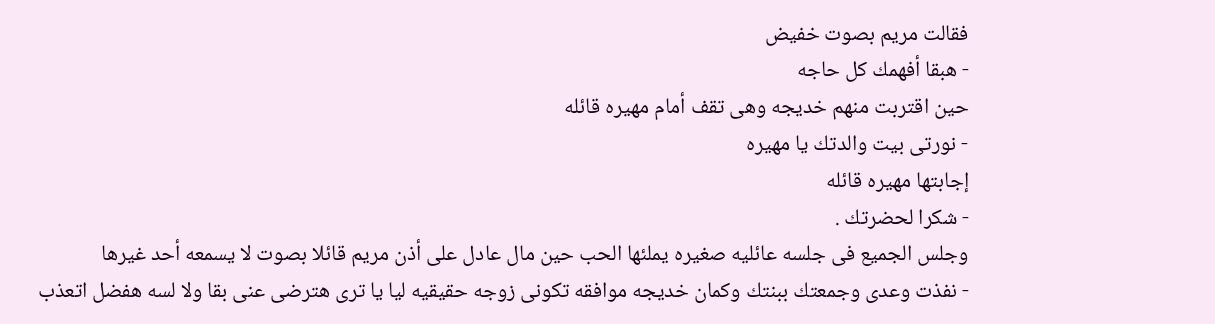فقالت مريم بصوت خفيض
- هبقا أفهمك كل حاجه
حين اقتربت منهم خديجه وهى تقف أمام مهيره قائله
- نورتى بيت والدتك يا مهيره
إجابتها مهيره قائله
- شكرا لحضرتك .
وجلس الجميع فى جلسه عائليه صغيره يملئها الحب حين مال عادل على أذن مريم قائلا بصوت لا يسمعه أحد غيرها
- نفذت وعدى وجمعتك ببنتك وكمان خديجه موافقه تكونى زوجه حقيقيه ليا يا ترى هترضى عنى بقا ولا لسه هفضل اتعذب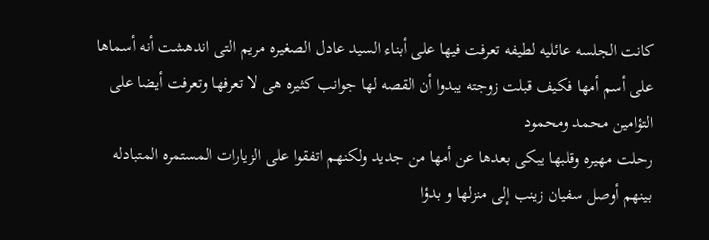كانت الجلسه عائليه لطيفه تعرفت فيها على أبناء السيد عادل الصغيره مريم التى اندهشت أنه أسماها على أسم أمها فكيف قبلت زوجته يبدوا أن القصه لها جوانب كثيره هى لا تعرفها وتعرفت أيضا على التؤامين محمد ومحمود
رحلت مهيره وقلبها يبكى بعدها عن أمها من جديد ولكنهم اتفقوا على الزيارات المستمره المتبادله بينهم أوصل سفيان زينب إلى منزلها و بدؤا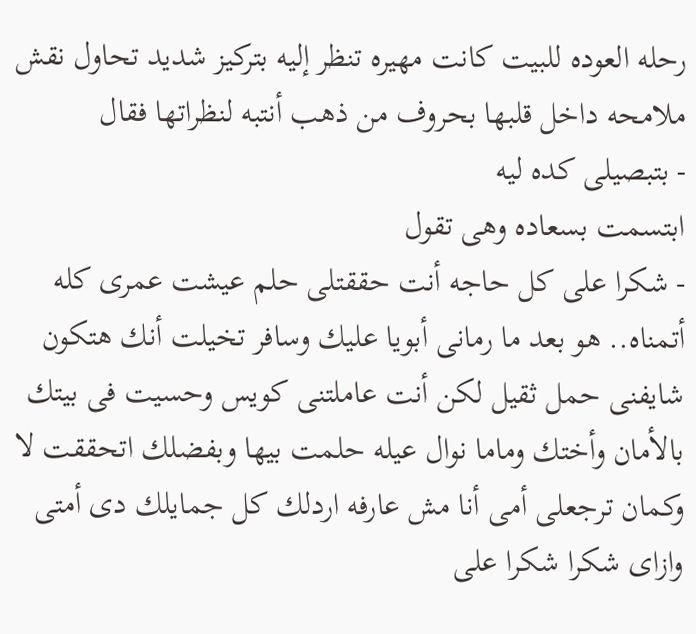رحله العوده للبيت كانت مهيره تنظر إليه بتركيز شديد تحاول نقش ملامحه داخل قلبها بحروف من ذهب أنتبه لنظراتها فقال
- بتبصيلى كده ليه
ابتسمت بسعاده وهى تقول
- شكرا على كل حاجه أنت حققتلى حلم عيشت عمرى كله أتمناه.. هو بعد ما رمانى أبويا عليك وسافر تخيلت أنك هتكون شايفنى حمل ثقيل لكن أنت عاملتنى كويس وحسيت فى بيتك بالأمان وأختك وماما نوال عيله حلمت بيها وبفضلك اتحققت لا وكمان ترجعلى أمى أنا مش عارفه اردلك كل جمايلك دى أمتى وازاى شكرا شكرا على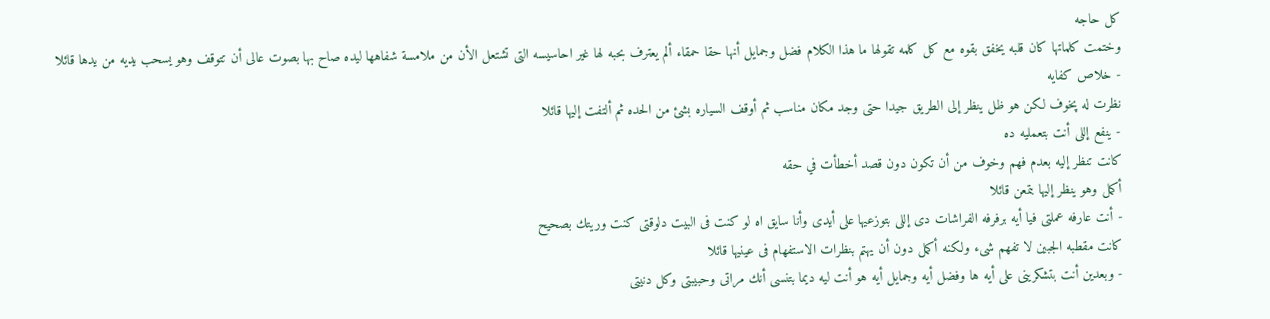كل حاجه
وختمت كلماتها كان قلبه يخفق بقوه مع كل كلمه تقولها ما هذا الكلام فضل وجمايل أنها حقا حمقاء ألم يعترف بحبه لها غير احاسيسه التى تشتعل الأن من ملامسة شفاهها ليده صاح بها بصوت عالى أن تتوقف وهو يسحب يديه من يدها قائلا
- خلاص كفايه
نظرت له پخوف لكن هو ظل ينظر إلى الطريق جيدا حتى وجد مكان مناسب ثم أوقف السياره بشئ من الحده ثم ألتفت إليها قائلا
- ينفع إللى أنت بتعمليه ده
كانت تنظر إليه بعدم فهم وخوف من أن تكون دون قصد أخطأت في حقه
أكمل وهو ينظر إليها بتمعن قائلا
- أنت عارفه عملتى فيا أيه برفرفه الفراشات دى إللى بتوزعيها على أيدى وأنا سايق اه لو كنت فى البيت دلوقتى كنت وريتك بصحيح
كانت مقطبه الجبين لا تفهم شىء ولكنه أكمل دون أن يهتم بنظرات الاستفهام فى عينيها قائلا
- وبعدين أنت بتشكرينى على أيه ها وفضل أيه وجمايل أيه هو أنت ليه ديما بتنسى أنك مراتى وحبيبتى وكل دنيتى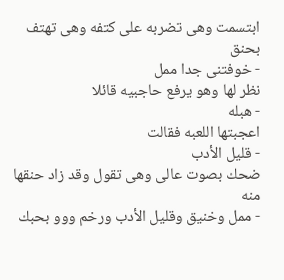ابتسمت وهى تضربه على كتفه وهى تهتف بحنق
- خوفتنى جدا ممل
نظر لها وهو يرفع حاجبيه قائلا
- هبله
اعجبتها اللعبه فقالت
- قليل الأدب
ضحك بصوت عالى وهى تقول وقد زاد حنقها منه
- ممل وخنيق وقليل الأدب ورخم ووو بحبك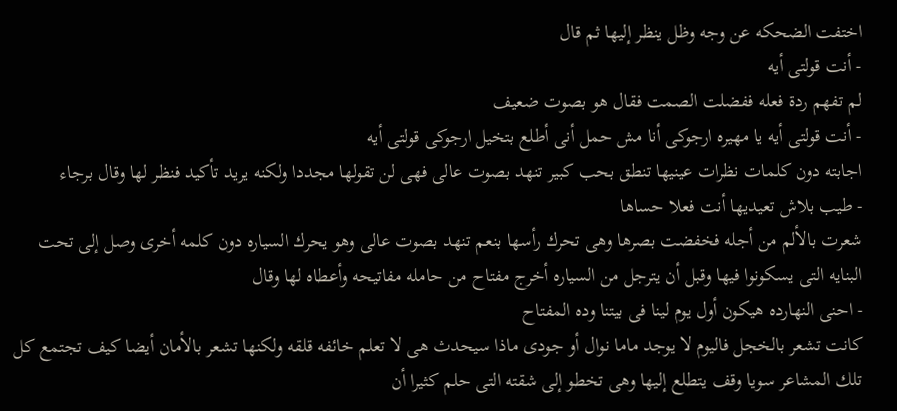اختفت الضحكه عن وجه وظل ينظر إليها ثم قال
- أنت قولتى أيه
لم تفهم ردة فعله ففضلت الصمت فقال هو بصوت ضعيف
- أنت قولتى أيه يا مهيره ارجوكى أنا مش حمل أنى أطلع بتخيل ارجوكى قولتى أيه
اجابته دون كلمات نظرات عينيها تنطق بحب كبير تنهد بصوت عالى فهى لن تقولها مجددا ولكنه يريد تأكيد فنظر لها وقال برجاء
- طيب بلاش تعيديها أنت فعلا حساها
شعرت بالألم من أجله فخفضت بصرها وهى تحرك رأسها بنعم تنهد بصوت عالى وهو يحرك السياره دون كلمه أخرى وصل إلى تحت البنايه التى يسكونوا فيها وقبل أن يترجل من السياره أخرج مفتاح من حامله مفاتيحه وأعطاه لها وقال
- احنى النهارده هيكون أول يوم لينا فى بيتنا وده المفتاح
كانت تشعر بالخجل فاليوم لا يوجد ماما نوال أو جودى ماذا سيحدث هى لا تعلم خائفه قلقه ولكنها تشعر بالأمان أيضا كيف تجتمع كل تلك المشاعر سويا وقف يتطلع إليها وهى تخطو إلى شقته التى حلم كثيرا أن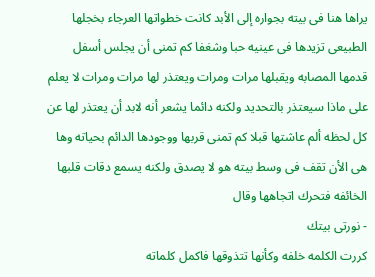يراها هنا فى بيته بجواره إلى الأبد كانت خطواتها العرجاء بخجلها الطبيعى تزيدها فى عينيه حبا وشغفا كم تمنى أن يجلس أسفل قدمها المصابه ويقبلها مرات ومرات ويعتذر لها مرات ومرات لا يعلم على ماذا سيعتذر بالتحديد ولكنه دائما يشعر أنه لابد أن يعتذر لها عن كل لحظه ألم عاشتها قبلا كم تمنى قربها ووجودها الدائم بحياته وها هى الأن تقف فى وسط بيته هو لا يصدق ولكنه يسمع دقات قلبها الخائفه فتحرك اتجاهها وقال
- نورتى بيتك
كررت الكلمه خلفه وكأنها تتذوقها فاكمل كلماته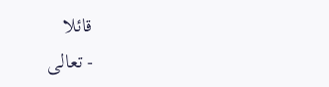قائلا
- تعالى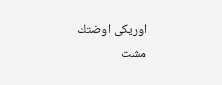اوريكى اوضتك
مشت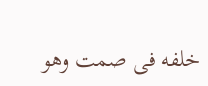خلفه فى صمت وهو